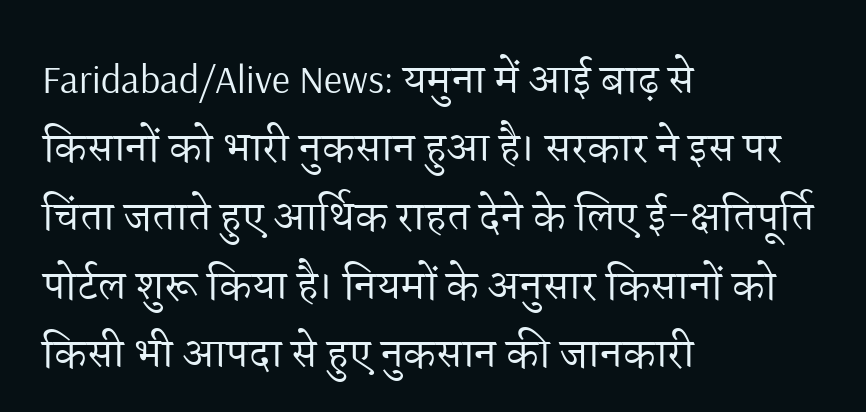Faridabad/Alive News: यमुना में आई बाढ़ से किसानों को भारी नुकसान हुआ है। सरकार ने इस पर चिंता जताते हुए आर्थिक राहत देने के लिए ई-क्षतिपूर्ति पोर्टल शुरू किया है। नियमों के अनुसार किसानों को किसी भी आपदा से हुए नुकसान की जानकारी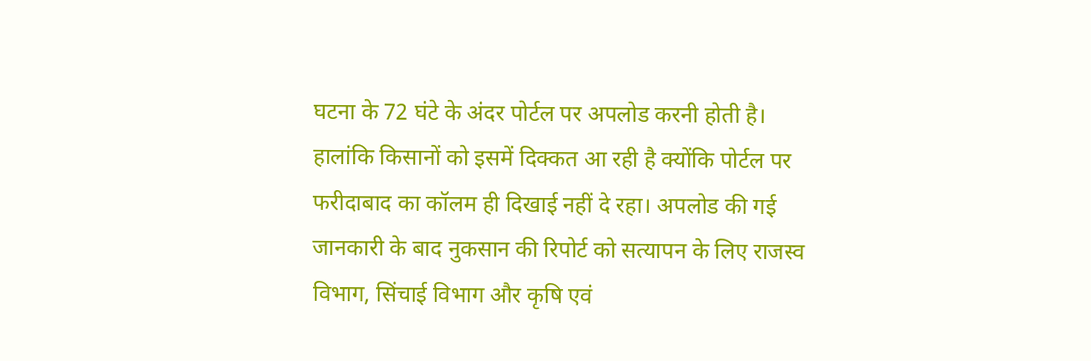घटना के 72 घंटे के अंदर पोर्टल पर अपलोड करनी होती है।
हालांकि किसानों को इसमें दिक्कत आ रही है क्योंकि पोर्टल पर फरीदाबाद का कॉलम ही दिखाई नहीं दे रहा। अपलोड की गई जानकारी के बाद नुकसान की रिपोर्ट को सत्यापन के लिए राजस्व विभाग, सिंचाई विभाग और कृषि एवं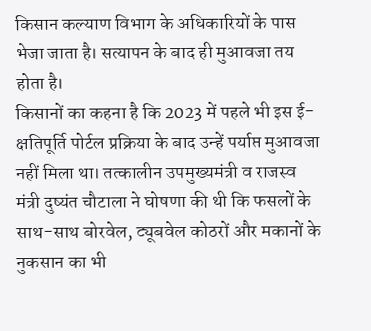किसान कल्याण विभाग के अधिकारियों के पास भेजा जाता है। सत्यापन के बाद ही मुआवजा तय होता है।
किसानों का कहना है कि 2023 में पहले भी इस ई-क्षतिपूर्ति पोर्टल प्रक्रिया के बाद उन्हें पर्याप्त मुआवजा नहीं मिला था। तत्कालीन उपमुख्यमंत्री व राजस्व मंत्री दुष्यंत चौटाला ने घोषणा की थी कि फसलों के साथ-साथ बोरवेल, ट्यूबवेल कोठरों और मकानों के नुकसान का भी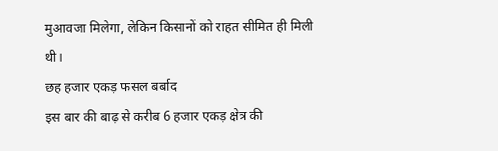मुआवजा मिलेगा, लेकिन किसानों को राहत सीमित ही मिली थी।
छह हजार एकड़ फसल बर्बाद
इस बार की बाढ़ से करीब 6 हजार एकड़ क्षेत्र की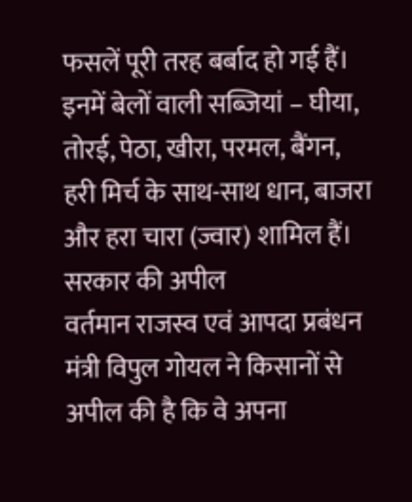फसलें पूरी तरह बर्बाद हो गई हैं। इनमें बेलों वाली सब्जियां – घीया, तोरई, पेठा, खीरा, परमल, बैंगन, हरी मिर्च के साथ-साथ धान, बाजरा और हरा चारा (ज्वार) शामिल हैं।
सरकार की अपील
वर्तमान राजस्व एवं आपदा प्रबंधन मंत्री विपुल गोयल ने किसानों से अपील की है कि वे अपना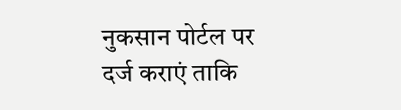नुकसान पोर्टल पर दर्ज कराएं ताकि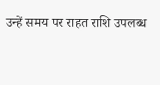उन्हें समय पर राहत राशि उपलब्ध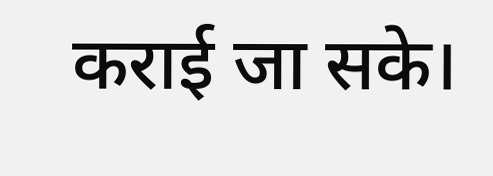कराई जा सके।